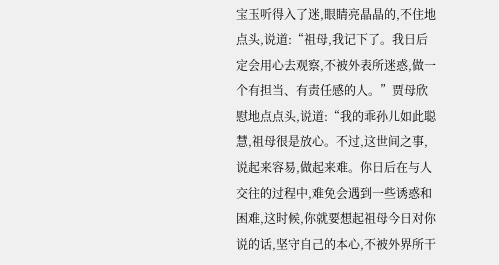宝玉听得入了迷,眼睛亮晶晶的,不住地点头,说道:“祖母,我记下了。我日后定会用心去观察,不被外表所迷惑,做一个有担当、有责任感的人。”贾母欣慰地点点头,说道:“我的乖孙儿如此聪慧,祖母很是放心。不过,这世间之事,说起来容易,做起来难。你日后在与人交往的过程中,难免会遇到一些诱惑和困难,这时候,你就要想起祖母今日对你说的话,坚守自己的本心,不被外界所干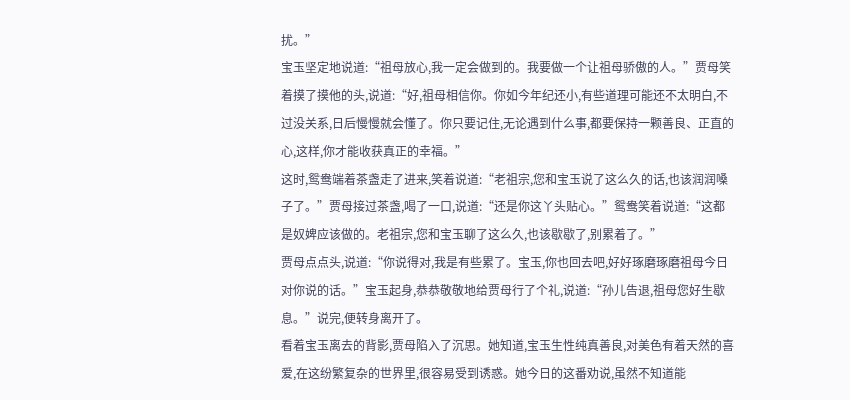扰。”
宝玉坚定地说道:“祖母放心,我一定会做到的。我要做一个让祖母骄傲的人。”贾母笑着摸了摸他的头,说道:“好,祖母相信你。你如今年纪还小,有些道理可能还不太明白,不过没关系,日后慢慢就会懂了。你只要记住,无论遇到什么事,都要保持一颗善良、正直的心,这样,你才能收获真正的幸福。”
这时,鸳鸯端着茶盏走了进来,笑着说道:“老祖宗,您和宝玉说了这么久的话,也该润润嗓子了。”贾母接过茶盏,喝了一口,说道:“还是你这丫头贴心。”鸳鸯笑着说道:“这都是奴婢应该做的。老祖宗,您和宝玉聊了这么久,也该歇歇了,别累着了。”
贾母点点头,说道:“你说得对,我是有些累了。宝玉,你也回去吧,好好琢磨琢磨祖母今日对你说的话。”宝玉起身,恭恭敬敬地给贾母行了个礼,说道:“孙儿告退,祖母您好生歇息。”说完,便转身离开了。
看着宝玉离去的背影,贾母陷入了沉思。她知道,宝玉生性纯真善良,对美色有着天然的喜爱,在这纷繁复杂的世界里,很容易受到诱惑。她今日的这番劝说,虽然不知道能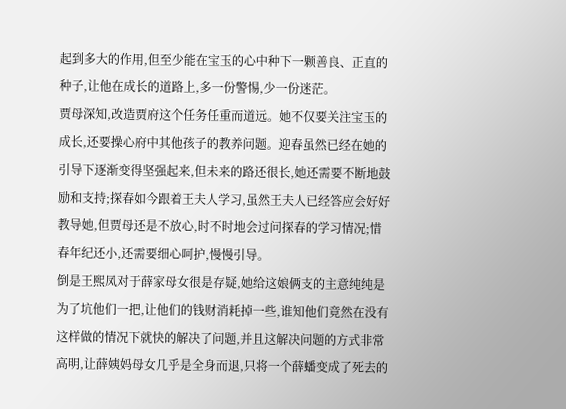起到多大的作用,但至少能在宝玉的心中种下一颗善良、正直的种子,让他在成长的道路上,多一份警惕,少一份迷茫。
贾母深知,改造贾府这个任务任重而道远。她不仅要关注宝玉的成长,还要操心府中其他孩子的教养问题。迎春虽然已经在她的引导下逐渐变得坚强起来,但未来的路还很长,她还需要不断地鼓励和支持;探春如今跟着王夫人学习,虽然王夫人已经答应会好好教导她,但贾母还是不放心,时不时地会过问探春的学习情况;惜春年纪还小,还需要细心呵护,慢慢引导。
倒是王熙凤对于薛家母女很是存疑,她给这娘俩支的主意纯纯是为了坑他们一把,让他们的钱财消耗掉一些,谁知他们竟然在没有这样做的情况下就快的解决了问题,并且这解决问题的方式非常高明,让薛姨妈母女几乎是全身而退,只将一个薛蟠变成了死去的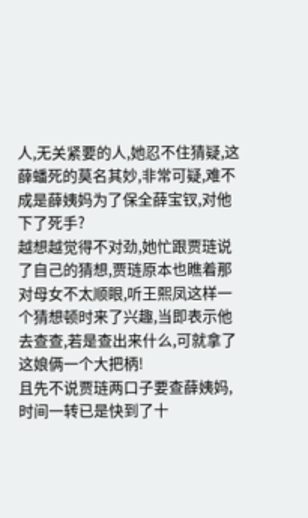人,无关紧要的人,她忍不住猜疑,这薛蟠死的莫名其妙,非常可疑,难不成是薛姨妈为了保全薛宝钗,对他下了死手?
越想越觉得不对劲,她忙跟贾琏说了自己的猜想,贾琏原本也瞧着那对母女不太顺眼,听王熙凤这样一个猜想顿时来了兴趣,当即表示他去查查,若是查出来什么,可就拿了这娘俩一个大把柄!
且先不说贾琏两口子要查薛姨妈,时间一转已是快到了十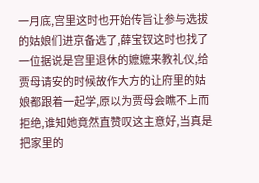一月底,宫里这时也开始传旨让参与选拔的姑娘们进京备选了,薛宝钗这时也找了一位据说是宫里退休的嬷嬷来教礼仪,给贾母请安的时候故作大方的让府里的姑娘都跟着一起学,原以为贾母会瞧不上而拒绝,谁知她竟然直赞叹这主意好,当真是把家里的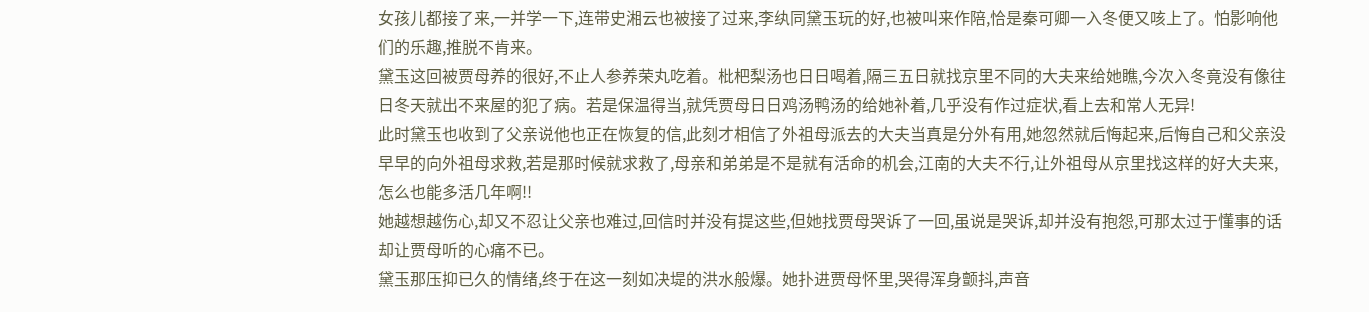女孩儿都接了来,一并学一下,连带史湘云也被接了过来,李纨同黛玉玩的好,也被叫来作陪,恰是秦可卿一入冬便又咳上了。怕影响他们的乐趣,推脱不肯来。
黛玉这回被贾母养的很好,不止人参养荣丸吃着。枇杷梨汤也日日喝着,隔三五日就找京里不同的大夫来给她瞧,今次入冬竟没有像往日冬天就出不来屋的犯了病。若是保温得当,就凭贾母日日鸡汤鸭汤的给她补着,几乎没有作过症状,看上去和常人无异!
此时黛玉也收到了父亲说他也正在恢复的信,此刻才相信了外祖母派去的大夫当真是分外有用,她忽然就后悔起来,后悔自己和父亲没早早的向外祖母求救,若是那时候就求救了,母亲和弟弟是不是就有活命的机会,江南的大夫不行,让外祖母从京里找这样的好大夫来,怎么也能多活几年啊!!
她越想越伤心,却又不忍让父亲也难过,回信时并没有提这些,但她找贾母哭诉了一回,虽说是哭诉,却并没有抱怨,可那太过于懂事的话却让贾母听的心痛不已。
黛玉那压抑已久的情绪,终于在这一刻如决堤的洪水般爆。她扑进贾母怀里,哭得浑身颤抖,声音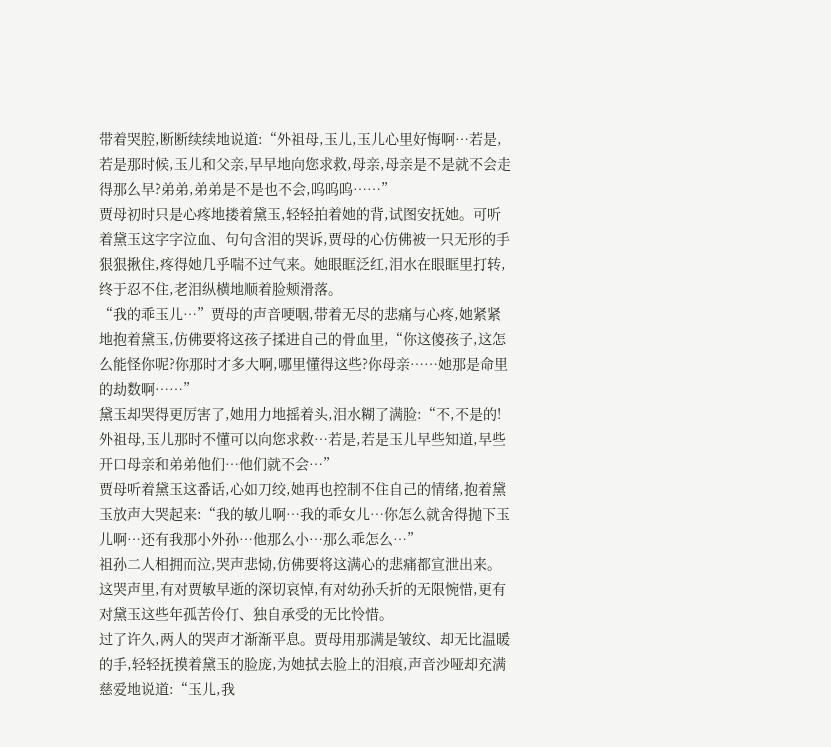带着哭腔,断断续续地说道:“外祖母,玉儿,玉儿心里好悔啊…若是,若是那时候,玉儿和父亲,早早地向您求救,母亲,母亲是不是就不会走得那么早?弟弟,弟弟是不是也不会,呜呜呜……”
贾母初时只是心疼地搂着黛玉,轻轻拍着她的背,试图安抚她。可听着黛玉这字字泣血、句句含泪的哭诉,贾母的心仿佛被一只无形的手狠狠揪住,疼得她几乎喘不过气来。她眼眶泛红,泪水在眼眶里打转,终于忍不住,老泪纵横地顺着脸颊滑落。
“我的乖玉儿…”贾母的声音哽咽,带着无尽的悲痛与心疼,她紧紧地抱着黛玉,仿佛要将这孩子揉进自己的骨血里,“你这傻孩子,这怎么能怪你呢?你那时才多大啊,哪里懂得这些?你母亲……她那是命里的劫数啊……”
黛玉却哭得更厉害了,她用力地摇着头,泪水糊了满脸:“不,不是的!外祖母,玉儿那时不懂可以向您求救…若是,若是玉儿早些知道,早些开口母亲和弟弟他们…他们就不会…”
贾母听着黛玉这番话,心如刀绞,她再也控制不住自己的情绪,抱着黛玉放声大哭起来:“我的敏儿啊…我的乖女儿…你怎么就舍得抛下玉儿啊…还有我那小外孙…他那么小…那么乖怎么…”
祖孙二人相拥而泣,哭声悲恸,仿佛要将这满心的悲痛都宣泄出来。这哭声里,有对贾敏早逝的深切哀悼,有对幼孙夭折的无限惋惜,更有对黛玉这些年孤苦伶仃、独自承受的无比怜惜。
过了许久,两人的哭声才渐渐平息。贾母用那满是皱纹、却无比温暖的手,轻轻抚摸着黛玉的脸庞,为她拭去脸上的泪痕,声音沙哑却充满慈爱地说道:“玉儿,我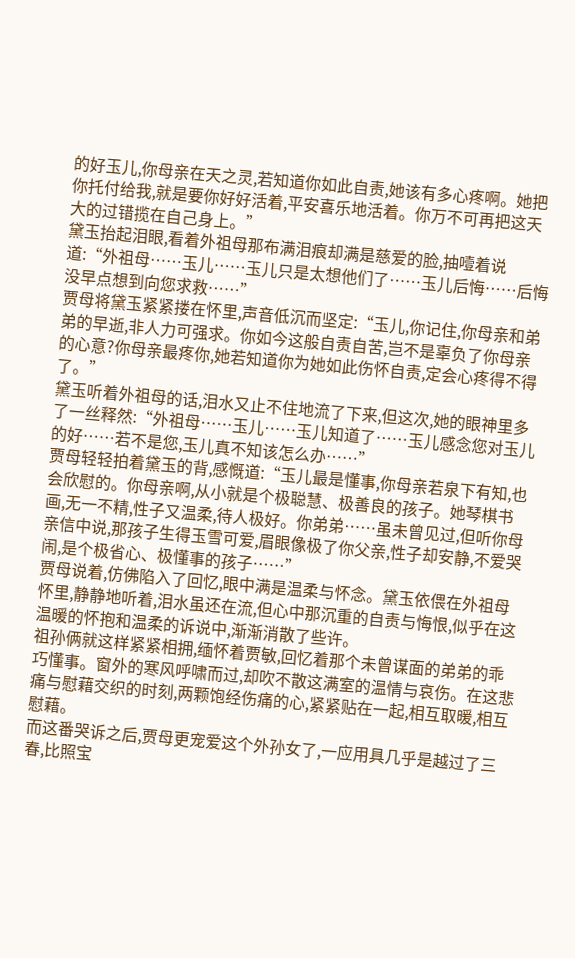的好玉儿,你母亲在天之灵,若知道你如此自责,她该有多心疼啊。她把你托付给我,就是要你好好活着,平安喜乐地活着。你万不可再把这天大的过错揽在自己身上。”
黛玉抬起泪眼,看着外祖母那布满泪痕却满是慈爱的脸,抽噎着说道:“外祖母……玉儿……玉儿只是太想他们了……玉儿后悔……后悔没早点想到向您求救……”
贾母将黛玉紧紧搂在怀里,声音低沉而坚定:“玉儿,你记住,你母亲和弟弟的早逝,非人力可强求。你如今这般自责自苦,岂不是辜负了你母亲的心意?你母亲最疼你,她若知道你为她如此伤怀自责,定会心疼得不得了。”
黛玉听着外祖母的话,泪水又止不住地流了下来,但这次,她的眼神里多了一丝释然:“外祖母……玉儿……玉儿知道了……玉儿感念您对玉儿的好……若不是您,玉儿真不知该怎么办……”
贾母轻轻拍着黛玉的背,感慨道:“玉儿最是懂事,你母亲若泉下有知,也会欣慰的。你母亲啊,从小就是个极聪慧、极善良的孩子。她琴棋书画,无一不精,性子又温柔,待人极好。你弟弟……虽未曾见过,但听你母亲信中说,那孩子生得玉雪可爱,眉眼像极了你父亲,性子却安静,不爱哭闹,是个极省心、极懂事的孩子……”
贾母说着,仿佛陷入了回忆,眼中满是温柔与怀念。黛玉依偎在外祖母怀里,静静地听着,泪水虽还在流,但心中那沉重的自责与悔恨,似乎在这温暖的怀抱和温柔的诉说中,渐渐消散了些许。
祖孙俩就这样紧紧相拥,缅怀着贾敏,回忆着那个未曾谋面的弟弟的乖巧懂事。窗外的寒风呼啸而过,却吹不散这满室的温情与哀伤。在这悲痛与慰藉交织的时刻,两颗饱经伤痛的心,紧紧贴在一起,相互取暖,相互慰藉。
而这番哭诉之后,贾母更宠爱这个外孙女了,一应用具几乎是越过了三春,比照宝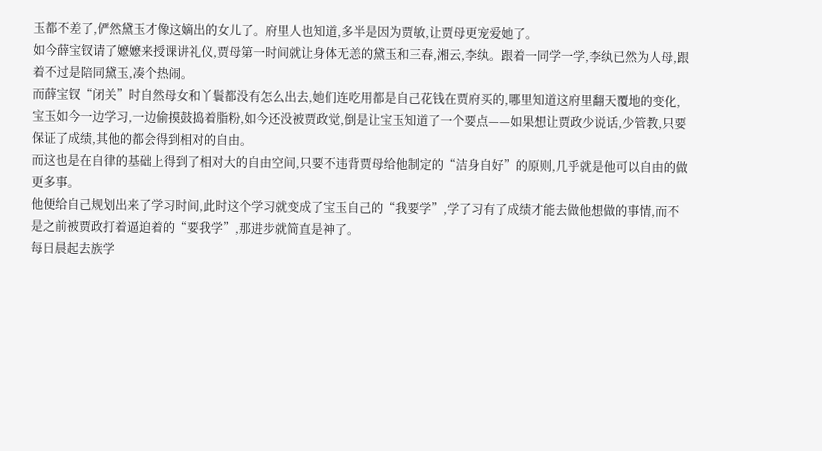玉都不差了,俨然黛玉才像这嫡出的女儿了。府里人也知道,多半是因为贾敏,让贾母更宠爱她了。
如今薛宝钗请了嬷嬷来授课讲礼仪,贾母第一时间就让身体无恙的黛玉和三春,湘云,李纨。跟着一同学一学,李纨已然为人母,跟着不过是陪同黛玉,凑个热闹。
而薛宝钗“闭关”时自然母女和丫鬟都没有怎么出去,她们连吃用都是自己花钱在贾府买的,哪里知道这府里翻天覆地的变化,宝玉如今一边学习,一边偷摸鼓捣着脂粉,如今还没被贾政觉,倒是让宝玉知道了一个要点——如果想让贾政少说话,少管教,只要保证了成绩,其他的都会得到相对的自由。
而这也是在自律的基础上得到了相对大的自由空间,只要不违背贾母给他制定的“洁身自好”的原则,几乎就是他可以自由的做更多事。
他便给自己规划出来了学习时间,此时这个学习就变成了宝玉自己的“我要学”,学了习有了成绩才能去做他想做的事情,而不是之前被贾政打着逼迫着的“要我学”,那进步就简直是神了。
每日晨起去族学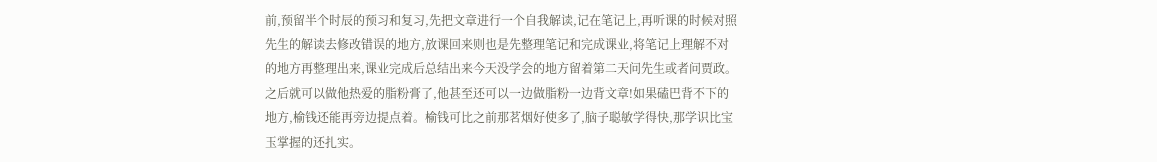前,预留半个时辰的预习和复习,先把文章进行一个自我解读,记在笔记上,再听课的时候对照先生的解读去修改错误的地方,放课回来则也是先整理笔记和完成课业,将笔记上理解不对的地方再整理出来,课业完成后总结出来今天没学会的地方留着第二天问先生或者问贾政。之后就可以做他热爱的脂粉膏了,他甚至还可以一边做脂粉一边背文章!如果磕巴背不下的地方,榆钱还能再旁边提点着。榆钱可比之前那茗烟好使多了,脑子聪敏学得快,那学识比宝玉掌握的还扎实。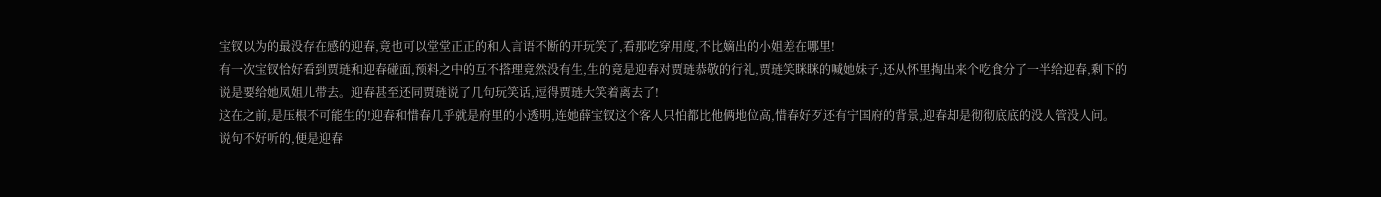宝钗以为的最没存在感的迎春,竟也可以堂堂正正的和人言语不断的开玩笑了,看那吃穿用度,不比嫡出的小姐差在哪里!
有一次宝钗恰好看到贾琏和迎春碰面,预料之中的互不搭理竟然没有生,生的竟是迎春对贾琏恭敬的行礼,贾琏笑眯眯的喊她妹子,还从怀里掏出来个吃食分了一半给迎春,剩下的说是要给她凤姐儿带去。迎春甚至还同贾琏说了几句玩笑话,逗得贾琏大笑着离去了!
这在之前,是压根不可能生的!迎春和惜春几乎就是府里的小透明,连她薛宝钗这个客人只怕都比他俩地位高,惜春好歹还有宁国府的背景,迎春却是彻彻底底的没人管没人问。
说句不好听的,便是迎春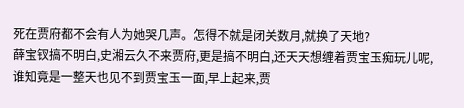死在贾府都不会有人为她哭几声。怎得不就是闭关数月,就换了天地?
薛宝钗搞不明白,史湘云久不来贾府,更是搞不明白,还天天想缠着贾宝玉痴玩儿呢,谁知竟是一整天也见不到贾宝玉一面,早上起来,贾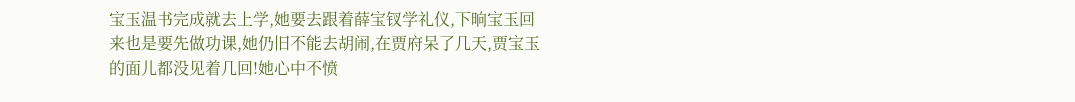宝玉温书完成就去上学,她要去跟着薛宝钗学礼仪,下晌宝玉回来也是要先做功课,她仍旧不能去胡闹,在贾府呆了几天,贾宝玉的面儿都没见着几回!她心中不愤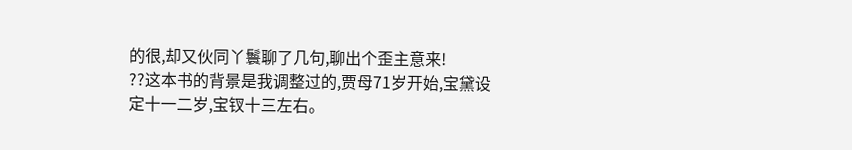的很,却又伙同丫鬟聊了几句,聊出个歪主意来!
??这本书的背景是我调整过的,贾母71岁开始,宝黛设定十一二岁,宝钗十三左右。